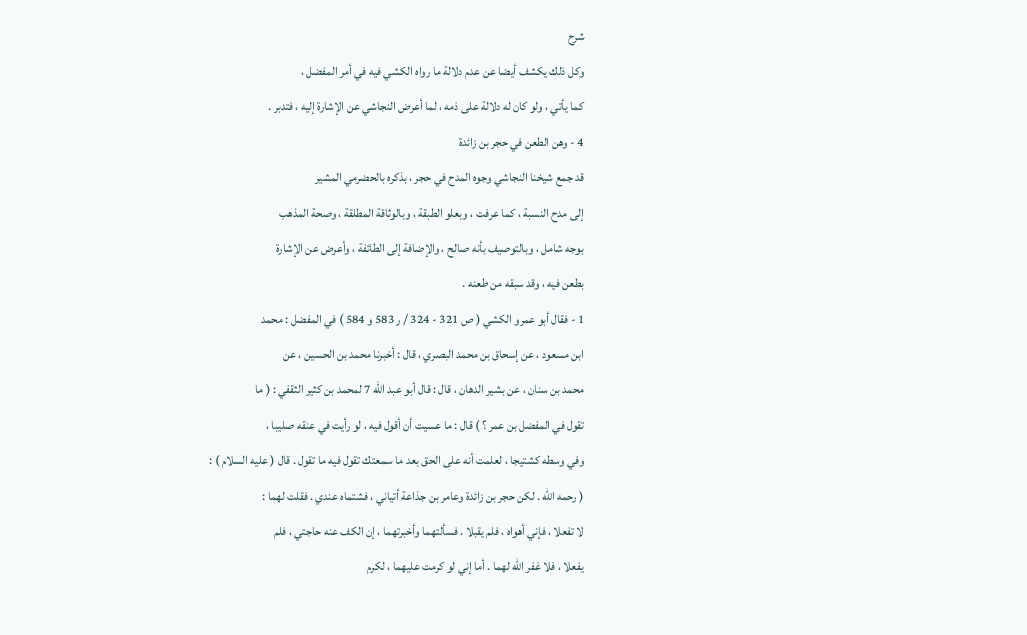شرح
وكل ذلك يكشف أيضا عن عدم دلالة ما رواه الكشي فيه في أمر المفضل ،
كما يأتي ، ولو كان له دلالة على ذمه ، لما أعرض النجاشي عن الإشارة إليه ، فتدبر .
4 - وهن الطعن في حجر بن زائدة
قد جمع شيخنا النجاشي وجوه المدح في حجر ، بذكره بالحضرمي المشير
إلى مدح النسبة ، كما عرفت ، وبعلو الطبقة ، وبالوثاقة المطلقة ، وصحة المذهب
بوجه شامل ، وبالتوصيف بأنه صالح ، والإضافة إلى الطائفة ، وأعرض عن الإشارة
بطعن فيه ، وقد سبقه من طعنه .
1 - فقال أبو عمرو الكشي ( ص 321 - 324 / ر 583 و 584 ) في المفضل : محمد
ابن مسعود ، عن إسحاق بن محمد البصري ، قال : أخبرنا محمد بن الحسين ، عن
محمد بن سنان ، عن بشير الدهان ، قال : قال أبو عبد الله 7 لمحمد بن كثير الثقفي : ( ما
تقول في المفضل بن عمر ؟ ) قال : ما عسيت أن أقول فيه ، لو رأيت في عنقه صليبا ،
وفي وسطه كشتيجا ، لعلمت أنه على الحق بعد ما سمعتك تقول فيه ما تقول . قال ( عليه السلام ) :
( رحمه الله . لكن حجر بن زائدة وعامر بن جذاعة أتياني ، فشتماه عندي . فقلت لهما :
لا تفعلا ، فإني أهواه ، فلم يقبلا . فسألتهما وأخبرتهما ، إن الكف عنه حاجتي ، فلم
يفعلا ، فلا غفر الله لهما . أما إني لو كرمت عليهما ، لكرم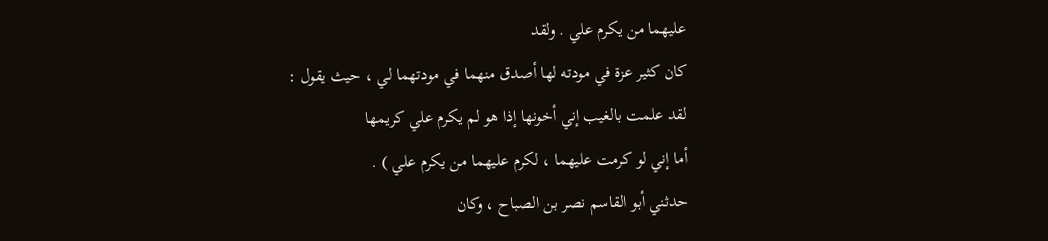عليهما من يكرم علي . ولقد
كان كثير عزة في مودته لها أصدق منهما في مودتهما لي ، حيث يقول :
لقد علمت بالغيب إني أخونها إذا هو لم يكرم علي كريمها
أما إني لو كرمت عليهما ، لكرم عليهما من يكرم علي ) .
حدثني أبو القاسم نصر بن الصباح ، وكان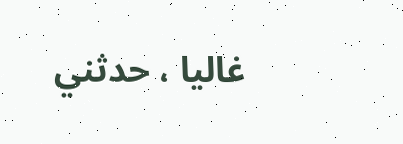غاليا ، حدثني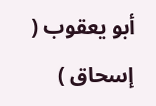أبو يعقوب ( إسحاق )